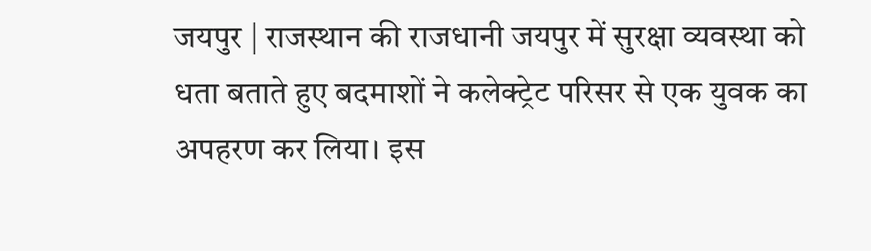जयपुर | राजस्थान की राजधानी जयपुर में सुरक्षा व्यवस्था को धता बताते हुए बदमाशों ने कलेक्ट्रेट परिसर से एक युवक का अपहरण कर लिया। इस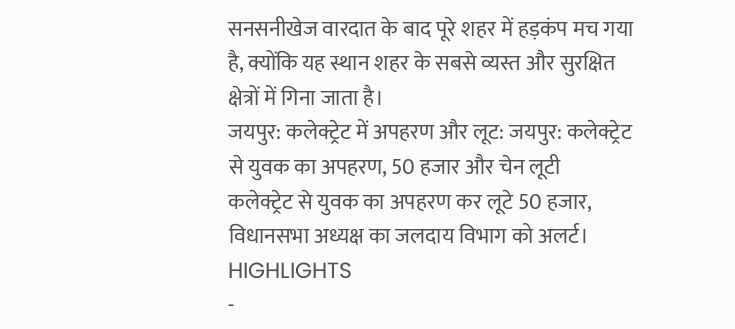सनसनीखेज वारदात के बाद पूरे शहर में हड़कंप मच गया है, क्योंकि यह स्थान शहर के सबसे व्यस्त और सुरक्षित क्षेत्रों में गिना जाता है।
जयपुर: कलेक्ट्रेट में अपहरण और लूट: जयपुर: कलेक्ट्रेट से युवक का अपहरण, 50 हजार और चेन लूटी
कलेक्ट्रेट से युवक का अपहरण कर लूटे 50 हजार, विधानसभा अध्यक्ष का जलदाय विभाग को अलर्ट।
HIGHLIGHTS
-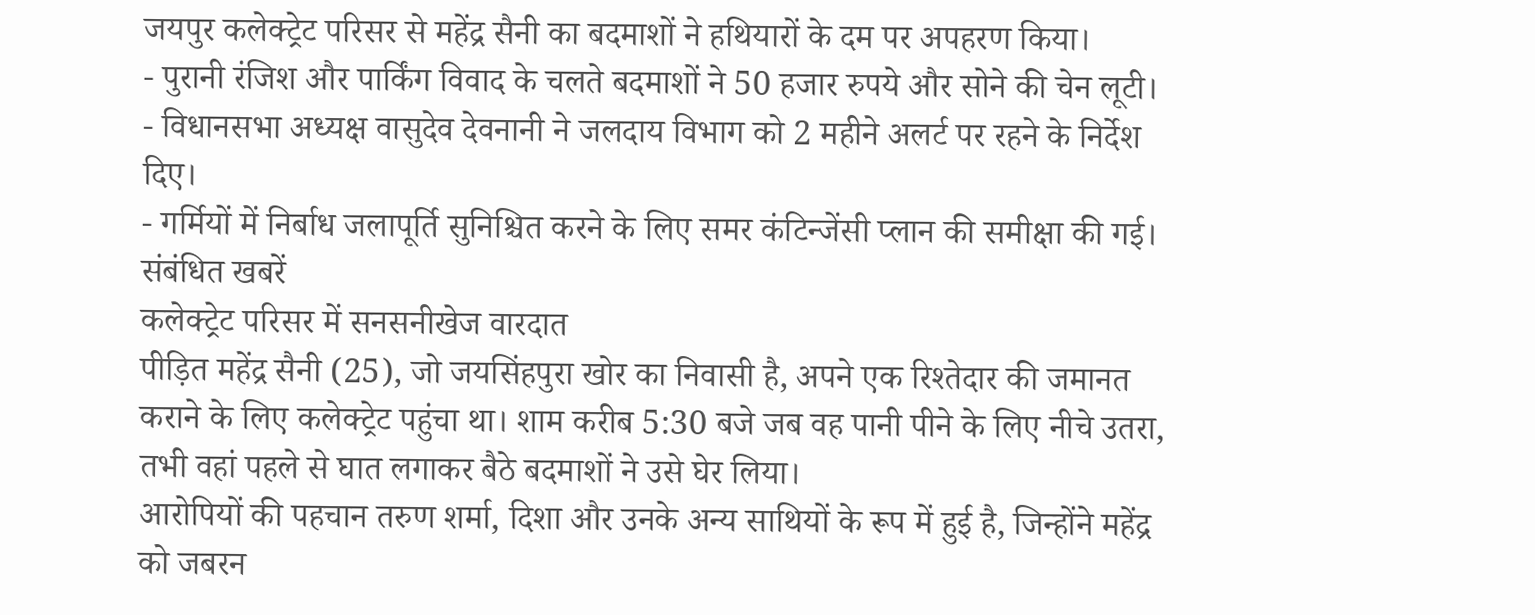जयपुर कलेक्ट्रेट परिसर से महेंद्र सैनी का बदमाशों ने हथियारों के दम पर अपहरण किया।
- पुरानी रंजिश और पार्किंग विवाद के चलते बदमाशों ने 50 हजार रुपये और सोने की चेन लूटी।
- विधानसभा अध्यक्ष वासुदेव देवनानी ने जलदाय विभाग को 2 महीने अलर्ट पर रहने के निर्देश दिए।
- गर्मियों में निर्बाध जलापूर्ति सुनिश्चित करने के लिए समर कंटिन्जेंसी प्लान की समीक्षा की गई।
संबंधित खबरें
कलेक्ट्रेट परिसर में सनसनीखेज वारदात
पीड़ित महेंद्र सैनी (25), जो जयसिंहपुरा खोर का निवासी है, अपने एक रिश्तेदार की जमानत कराने के लिए कलेक्ट्रेट पहुंचा था। शाम करीब 5:30 बजे जब वह पानी पीने के लिए नीचे उतरा, तभी वहां पहले से घात लगाकर बैठे बदमाशों ने उसे घेर लिया।
आरोपियों की पहचान तरुण शर्मा, दिशा और उनके अन्य साथियों के रूप में हुई है, जिन्होंने महेंद्र को जबरन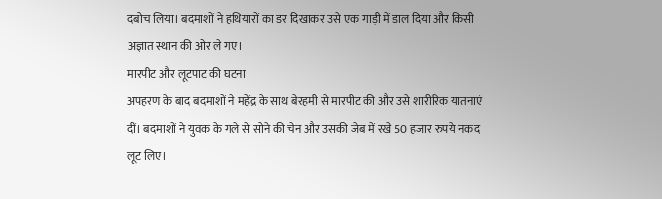दबोच लिया। बदमाशों ने हथियारों का डर दिखाकर उसे एक गाड़ी में डाल दिया और किसी अज्ञात स्थान की ओर ले गए।
मारपीट और लूटपाट की घटना
अपहरण के बाद बदमाशों ने महेंद्र के साथ बेरहमी से मारपीट की और उसे शारीरिक यातनाएं दीं। बदमाशों ने युवक के गले से सोने की चेन और उसकी जेब में रखे 50 हजार रुपये नकद लूट लिए।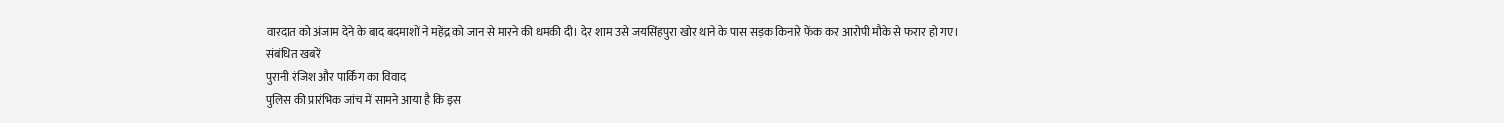वारदात को अंजाम देने के बाद बदमाशों ने महेंद्र को जान से मारने की धमकी दी। देर शाम उसे जयसिंहपुरा खोर थाने के पास सड़क किनारे फेंक कर आरोपी मौके से फरार हो गए।
संबंधित खबरें
पुरानी रंजिश और पार्किंग का विवाद
पुलिस की प्रारंभिक जांच में सामने आया है कि इस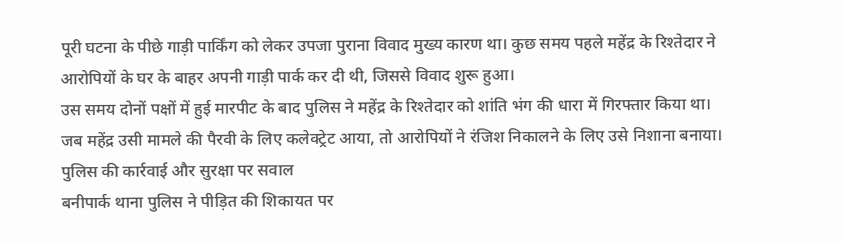पूरी घटना के पीछे गाड़ी पार्किंग को लेकर उपजा पुराना विवाद मुख्य कारण था। कुछ समय पहले महेंद्र के रिश्तेदार ने आरोपियों के घर के बाहर अपनी गाड़ी पार्क कर दी थी, जिससे विवाद शुरू हुआ।
उस समय दोनों पक्षों में हुई मारपीट के बाद पुलिस ने महेंद्र के रिश्तेदार को शांति भंग की धारा में गिरफ्तार किया था। जब महेंद्र उसी मामले की पैरवी के लिए कलेक्ट्रेट आया, तो आरोपियों ने रंजिश निकालने के लिए उसे निशाना बनाया।
पुलिस की कार्रवाई और सुरक्षा पर सवाल
बनीपार्क थाना पुलिस ने पीड़ित की शिकायत पर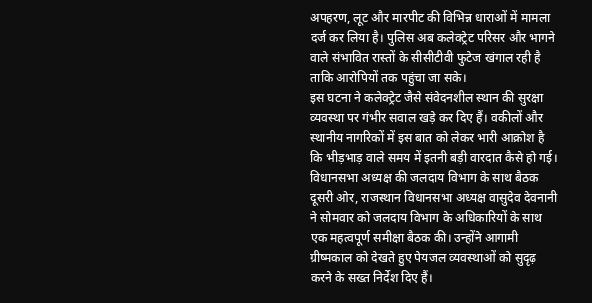अपहरण, लूट और मारपीट की विभिन्न धाराओं में मामला दर्ज कर लिया है। पुलिस अब कलेक्ट्रेट परिसर और भागने वाले संभावित रास्तों के सीसीटीवी फुटेज खंगाल रही है ताकि आरोपियों तक पहुंचा जा सके।
इस घटना ने कलेक्ट्रेट जैसे संवेदनशील स्थान की सुरक्षा व्यवस्था पर गंभीर सवाल खड़े कर दिए हैं। वकीलों और स्थानीय नागरिकों में इस बात को लेकर भारी आक्रोश है कि भीड़भाड़ वाले समय में इतनी बड़ी वारदात कैसे हो गई।
विधानसभा अध्यक्ष की जलदाय विभाग के साथ बैठक
दूसरी ओर, राजस्थान विधानसभा अध्यक्ष वासुदेव देवनानी ने सोमवार को जलदाय विभाग के अधिकारियों के साथ एक महत्वपूर्ण समीक्षा बैठक की। उन्होंने आगामी ग्रीष्मकाल को देखते हुए पेयजल व्यवस्थाओं को सुदृढ़ करने के सख्त निर्देश दिए हैं।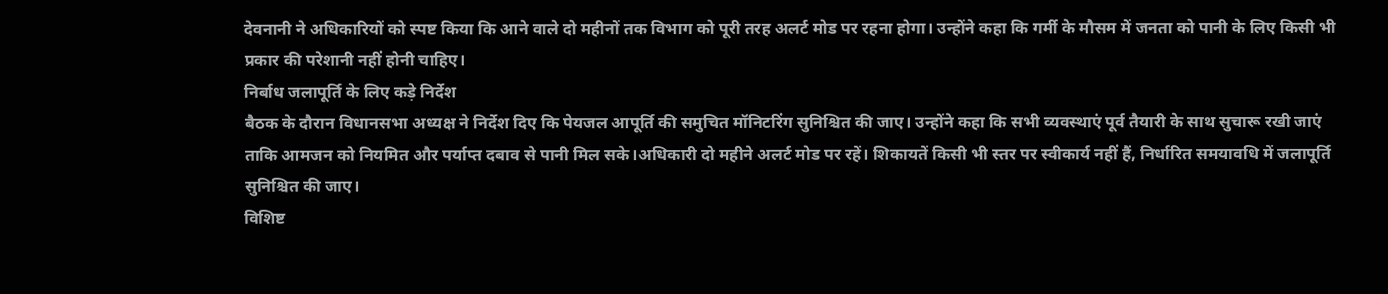देवनानी ने अधिकारियों को स्पष्ट किया कि आने वाले दो महीनों तक विभाग को पूरी तरह अलर्ट मोड पर रहना होगा। उन्होंने कहा कि गर्मी के मौसम में जनता को पानी के लिए किसी भी प्रकार की परेशानी नहीं होनी चाहिए।
निर्बाध जलापूर्ति के लिए कड़े निर्देश
बैठक के दौरान विधानसभा अध्यक्ष ने निर्देश दिए कि पेयजल आपूर्ति की समुचित मॉनिटरिंग सुनिश्चित की जाए। उन्होंने कहा कि सभी व्यवस्थाएं पूर्व तैयारी के साथ सुचारू रखी जाएं ताकि आमजन को नियमित और पर्याप्त दबाव से पानी मिल सके।अधिकारी दो महीने अलर्ट मोड पर रहें। शिकायतें किसी भी स्तर पर स्वीकार्य नहीं हैं, निर्धारित समयावधि में जलापूर्ति सुनिश्चित की जाए।
विशिष्ट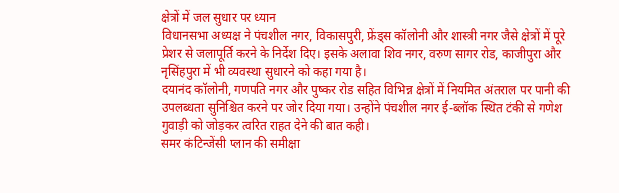क्षेत्रों में जल सुधार पर ध्यान
विधानसभा अध्यक्ष ने पंचशील नगर, विकासपुरी, फ्रेंड्स कॉलोनी और शास्त्री नगर जैसे क्षेत्रों में पूरे प्रेशर से जलापूर्ति करने के निर्देश दिए। इसके अलावा शिव नगर, वरुण सागर रोड, काजीपुरा और नृसिंहपुरा में भी व्यवस्था सुधारने को कहा गया है।
दयानंद कॉलोनी, गणपति नगर और पुष्कर रोड सहित विभिन्न क्षेत्रों में नियमित अंतराल पर पानी की उपलब्धता सुनिश्चित करने पर जोर दिया गया। उन्होंने पंचशील नगर ई-ब्लॉक स्थित टंकी से गणेश गुवाड़ी को जोड़कर त्वरित राहत देने की बात कही।
समर कंटिन्जेंसी प्लान की समीक्षा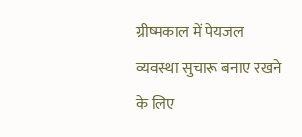ग्रीष्मकाल में पेयजल व्यवस्था सुचारू बनाए रखने के लिए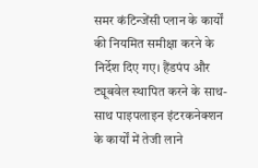समर कंटिन्जेंसी प्लान के कार्यों की नियमित समीक्षा करने के निर्देश दिए गए। हैंडपंप और ट्यूबवेल स्थापित करने के साथ-साथ पाइपलाइन इंटरकनेक्शन के कार्यों में तेजी लाने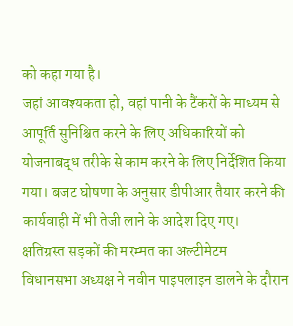को कहा गया है।
जहां आवश्यकता हो, वहां पानी के टैंकरों के माध्यम से आपूर्ति सुनिश्चित करने के लिए अधिकारियों को योजनाबद्ध तरीके से काम करने के लिए निर्देशित किया गया। बजट घोषणा के अनुसार डीपीआर तैयार करने की कार्यवाही में भी तेजी लाने के आदेश दिए गए।
क्षतिग्रस्त सड़कों की मरम्मत का अल्टीमेटम
विधानसभा अध्यक्ष ने नवीन पाइपलाइन डालने के दौरान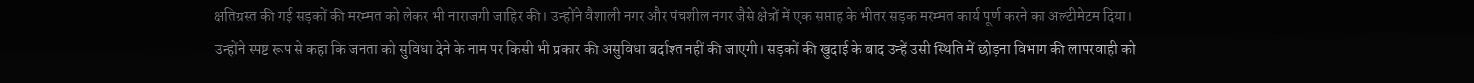क्षतिग्रस्त की गई सड़कों की मरम्मत को लेकर भी नाराजगी जाहिर की। उन्होंने वैशाली नगर और पंचशील नगर जैसे क्षेत्रों में एक सप्ताह के भीतर सड़क मरम्मत कार्य पूर्ण करने का अल्टीमेटम दिया।
उन्होंने स्पष्ट रूप से कहा कि जनता को सुविधा देने के नाम पर किसी भी प्रकार की असुविधा बर्दाश्त नहीं की जाएगी। सड़कों की खुदाई के बाद उन्हें उसी स्थिति में छोड़ना विभाग की लापरवाही को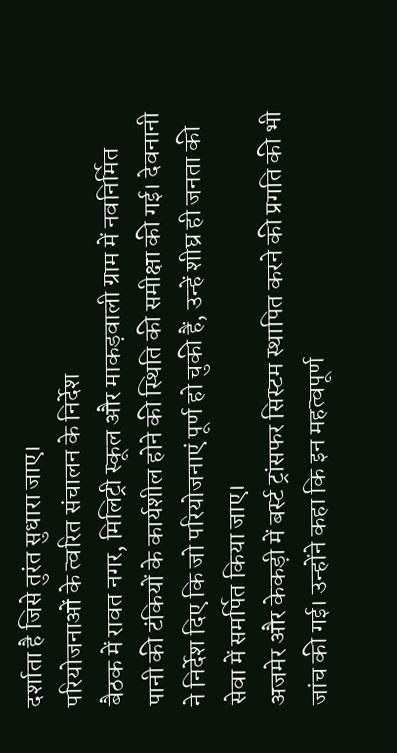दर्शाता है जिसे तुरंत सुधारा जाए।
परियोजनाओं के त्वरित संचालन के निर्देश
बैठक में रावत नगर, मिलिट्री स्कूल और माकड़वाली ग्राम में नवनिर्मित पानी की टंकियों के कार्यशील होने की स्थिति की समीक्षा की गई। देवनानी ने निर्देश दिए कि जो परियोजनाएं पूर्ण हो चुकी हैं, उन्हें शीघ्र ही जनता की सेवा में समर्पित किया जाए।
अजमेर और केकड़ी में बर्स्ट ट्रांसफर सिस्टम स्थापित करने की प्रगति की भी जांच की गई। उन्होंने कहा कि इन महत्वपूर्ण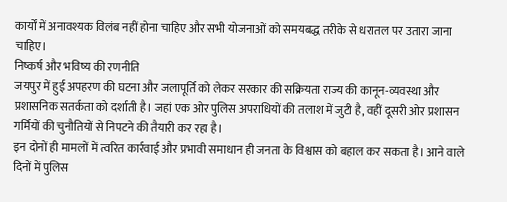कार्यों में अनावश्यक विलंब नहीं होना चाहिए और सभी योजनाओं को समयबद्ध तरीके से धरातल पर उतारा जाना चाहिए।
निष्कर्ष और भविष्य की रणनीति
जयपुर में हुई अपहरण की घटना और जलापूर्ति को लेकर सरकार की सक्रियता राज्य की कानून-व्यवस्था और प्रशासनिक सतर्कता को दर्शाती है। जहां एक ओर पुलिस अपराधियों की तलाश में जुटी है, वहीं दूसरी ओर प्रशासन गर्मियों की चुनौतियों से निपटने की तैयारी कर रहा है।
इन दोनों ही मामलों में त्वरित कार्रवाई और प्रभावी समाधान ही जनता के विश्वास को बहाल कर सकता है। आने वाले दिनों में पुलिस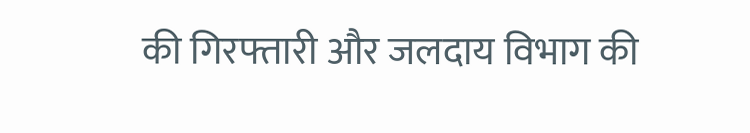की गिरफ्तारी और जलदाय विभाग की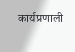कार्यप्रणाली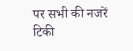पर सभी की नजरें टिकी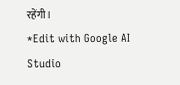रहेंगी।
*Edit with Google AI Studio